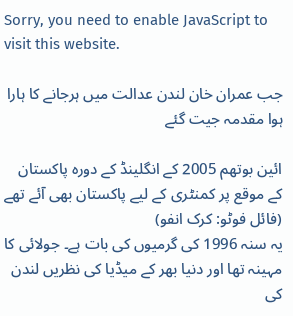Sorry, you need to enable JavaScript to visit this website.

جب عمران خان لندن عدالت میں ہرجانے کا ہارا ہوا مقدمہ جیت گئے

ائین بوتھم 2005 کے انگلینڈ کے دورہ پاکستان کے موقع پر کمنٹری کے لیے پاکستان بھی آئے تھے (فائل فوٹو: کرک انفو)
یہ سنہ 1996 کی گرمیوں کی بات ہے۔ جولائی کا مہینہ تھا اور دنیا بھر کے میڈیا کی نظریں لندن کی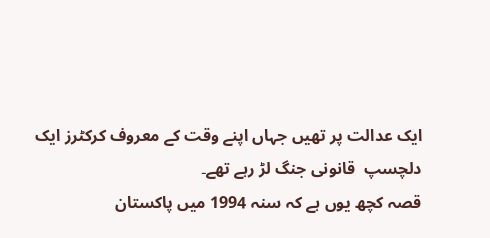ایک عدالت پر تھیں جہاں اپنے وقت کے معروف کرکٹرز ایک دلچسپ  قانونی جنگ لڑ رہے تھے۔
قصہ کچھ یوں ہے کہ سنہ 1994 میں پاکستان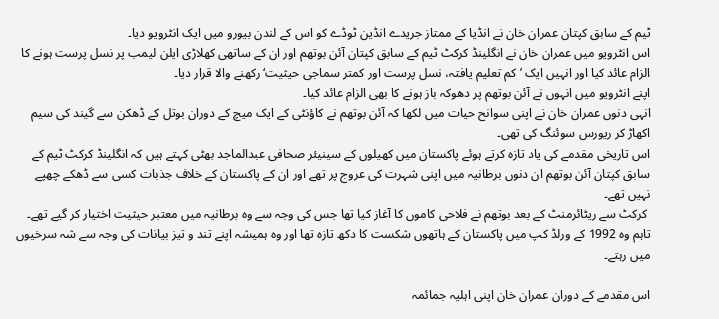ٹیم کے سابق کپتان عمران خان نے انڈیا کے ممتاز جریدے انڈین ٹوڈے کو اس کے لندن بیورو میں ایک انٹرویو دیا۔
اس انٹرویو میں عمران خان نے انگلینڈ کرکٹ ٹیم کے سابق کپتان آئن بوتھم اور ان کے ساتھی کھلاڑی ایلن لیمب پر نسل پرست ہونے کا الزام عائد کیا اور انہیں ایک ’کم تعلیم یافتہ، نسل پرست اور کمتر سماجی حیثیت‘ رکھنے والا قرار دیا۔
اپنے انٹرویو میں انہوں نے آئن بوتھم پر دھوکہ باز ہونے کا بھی الزام عائد کیا۔
انہی دنوں عمران خان نے اپنی سوانح حیات میں لکھا کہ آئن بوتھم نے کاؤنٹی کے ایک میچ کے دوران بوتل کے ڈھکن سے گیند کی سیم اکھاڑ کر ریورس سوئنگ کی تھی۔
اس تاریخی مقدمے کی یاد تازہ کرتے ہوئے پاکستان میں کھیلوں کے سینیئر صحافی عبدالماجد بھٹی کہتے ہیں کہ انگلینڈ کرکٹ ٹیم کے سابق کپتان آئن بوتھم ان دنوں برطانیہ میں اپنی شہرت کی عروج پر تھے اور ان کے پاکستان کے خلاف جذبات کسی سے ڈھکے چھپے نہیں تھے۔
 کرکٹ سے ریٹائرمنٹ کے بعد بوتھم نے فلاحی کاموں کا آغاز کیا تھا جس کی وجہ سے وہ برطانیہ میں معتبر حیثیت اختیار کر گیے تھے۔
تاہم وہ 1992 کے ورلڈ کپ میں پاکستان کے ہاتھوں شکست کا دکھ تازہ تھا اور وہ ہمیشہ اپنے تند و تیز بیانات کی وجہ سے شہ سرخیوں میں رہتے۔

اس مقدمے کے دوران عمران خان اپنی اہلیہ جمائمہ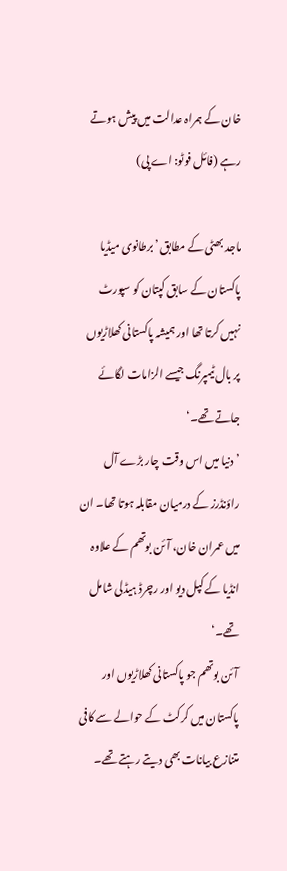خان کے ہمراہ عدالت میں پیش ہوتے رہے (فائل فوٹو: اے پی)

ماجد بھٹی کے مطابق ’برطانوی میڈیا پاکستان کے سابق کپتان کو سپورٹ نہیں کرتا تھا اور ہمیشہ پاکستانی کھلاڑیوں پر بال ٹیمپرنگ جیسے الزامات لگائے جاتے تھے۔‘
’دنیا میں اس وقت چار بڑے آل راؤنڈرز کے درمیان مقابلہ ہوتا تھا۔ ان میں عمران خان، آئن بوتھم کے علاوہ انڈیا کے کپل دیو اور رچرڈ ہیڈلی شامل تھے۔‘
آئن بوتھم جو پاکستانی کھلاڑیوں اور پاکستان میں کرکٹ کے حوالے سے کافی متنازع بیانات بھی دیتے رہتے تھے۔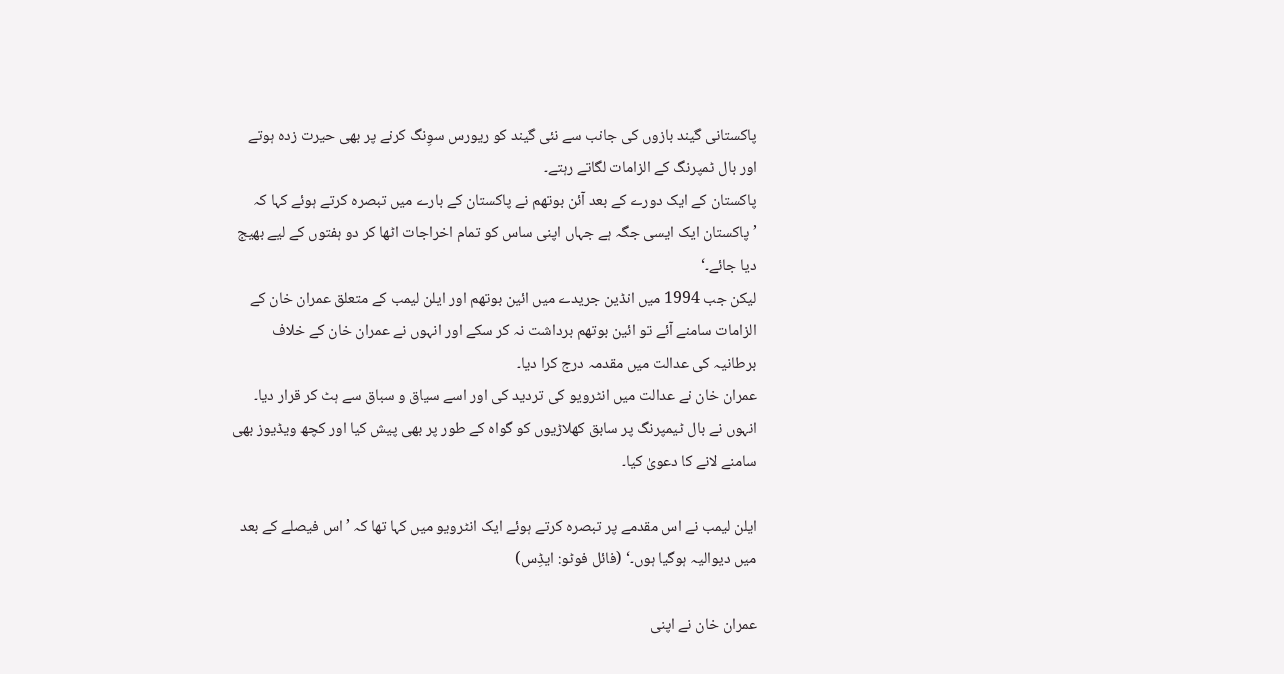پاکستانی گیند بازوں کی جانب سے نئی گیند کو ریورس سوِنگ کرنے پر بھی حیرت زدہ ہوتے اور بال ٹمپرنگ کے الزامات لگاتے رہتے۔
پاکستان کے ایک دورے کے بعد آئن بوتھم نے پاکستان کے بارے میں تبصرہ کرتے ہوئے کہا کہ ’پاکستان ایک ایسی جگہ ہے جہاں اپنی ساس کو تمام اخراجات اٹھا کر دو ہفتوں کے لیے بھیج دیا جائے۔‘
لیکن جب 1994 میں انڈین جریدے میں ائین بوتھم اور ایلن لیمب کے متعلق عمران خان کے الزامات سامنے آئے تو ائین بوتھم برداشت نہ کر سکے اور انہوں نے عمران خان کے خلاف برطانیہ کی عدالت میں مقدمہ درج کرا دیا۔
عمران خان نے عدالت میں انٹرویو کی تردید کی اور اسے سیاق و سباق سے ہٹ کر قرار دیا۔
انہوں نے بال ٹیمپرنگ پر سابق کھلاڑیوں کو گواہ کے طور پر بھی پیش کیا اور کچھ ویڈیوز بھی سامنے لانے کا دعویٰ کیا۔

ایلن لیمب نے اس مقدمے پر تبصرہ کرتے ہوئے ایک انٹرویو میں کہا تھا کہ ’اس فیصلے کے بعد میں دیوالیہ ہوگیا ہوں۔‘ (فائل فوٹو: ایڈِس)

عمران خان نے اپنی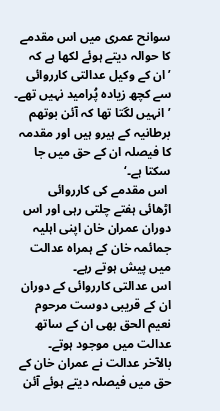سوانح عمری میں اس مقدمے کا حوالہ دیتے ہوئے لکھا ہے کہ ’ان کے وکیل عدالتی کارروائی سے کچھ زیادہ پُرامید نہیں تھے۔
’انہیں لگتا تھا کہ آئن بوتھم برطانیہ کے ہیرو ہیں اور مقدمہ کا فیصلہ ان کے حق میں جا سکتا ہے۔‘
 اس مقدمے کی کارروائی اڑھائی ہفتے چلتی رہی اور اس دوران عمران خان اپنی اہلیہ جمائمہ خان کے ہمراہ عدالت میں پیش ہوتے رہے۔
اس عدالتی کارروائی کے دوران ان کے قریبی دوست مرحوم نعیم الحق بھی ان کے ساتھ عدالت میں موجود ہوتے۔
بالآخر عدالت نے عمران خان کے حق میں فیصلہ دیتے ہوئے آئن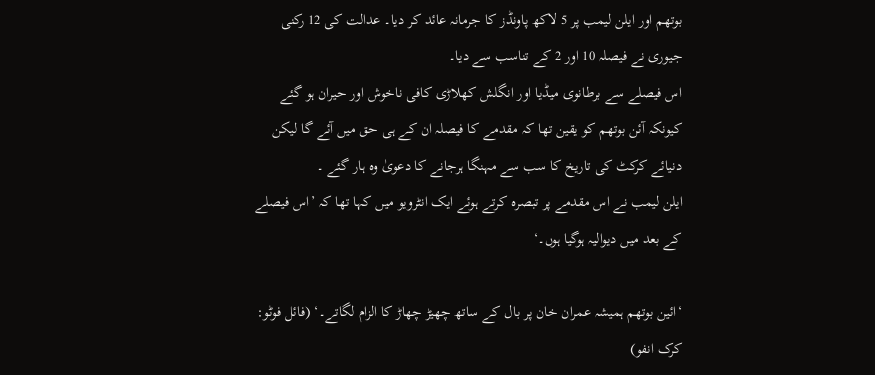بوتھم اور ایلن لیمب پر 5 لاکھ پاونڈز کا جرمانہ عائد کر دیا۔ عدالت کی 12 رکنی جیوری نے فیصلہ 10 اور 2 کے تناسب سے دیا۔
اس فیصلے سے برطانوی میڈیا اور انگلش کھلاڑی کافی ناخوش اور حیران ہو گئے کیونکہ آئن بوتھم کو یقین تھا کہ مقدمے کا فیصلہ ان کے ہی حق میں آئے گا لیکن دنیائے کرکٹ کی تاریخ کا سب سے مہنگا ہرجانے کا دعویٰ وہ ہار گئے ۔
ایلن لیمب نے اس مقدمے پر تبصرہ کرتے ہوئے ایک انٹرویو میں کہا تھا کہ ’اس فیصلے کے بعد میں دیوالیہ ہوگیا ہوں۔‘

‘ائین بوتھم ہمیشہ عمران خان پر بال کے ساتھ چھیڑ چھاڑ کا الزام لگاتے۔‘ (فائل فوٹو: کرک انفو)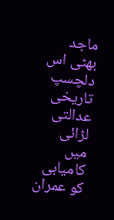ماجد بھٹی اس دلچسپ تاریخی عدالتی لڑائی میں کامیابی کو عمران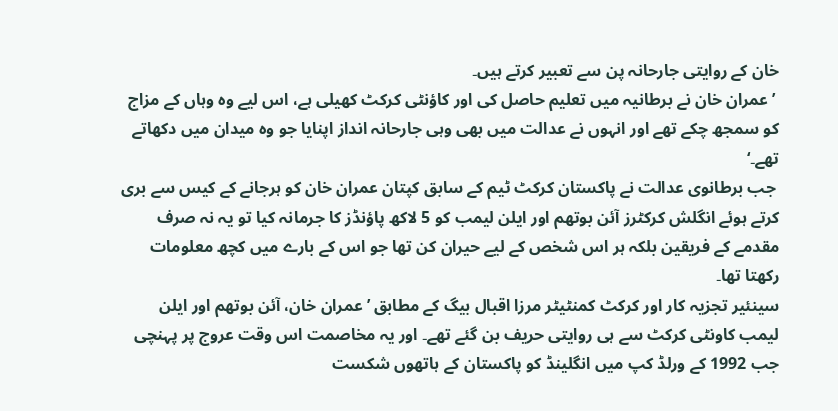خان کے روایتی جارحانہ پن سے تعبیر کرتے ہیں۔
 ’عمران خان نے برطانیہ میں تعلیم حاصل کی اور کاؤنٹی کرکٹ کھیلی ہے، اس لیے وہ وہاں کے مزاج کو سمجھ چکے تھے اور انہوں نے عدالت میں بھی وہی جارحانہ انداز اپنایا جو وہ میدان میں دکھاتے تھے۔‘
 جب برطانوی عدالت نے پاکستان کرکٹ ٹیم کے سابق کپتان عمران خان کو ہرجانے کے کیس سے بری کرتے ہوئے انگلش کرکٹرز آئن بوتھم اور ایلن لیمب کو 5 لاکھ پاؤنڈز کا جرمانہ کیا تو یہ نہ صرف مقدمے کے فریقین بلکہ ہر اس شخص کے لیے حیران کن تھا جو اس کے بارے میں کچھ معلومات رکھتا تھا۔
سینئیر تجزیہ کار اور کرکٹ کمنٹیٹر مرزا اقبال بیگ کے مطابق ’عمران خان، آئن بوتھم اور ایلن لیمب کاونٹی کرکٹ سے ہی روایتی حریف بن گئے تھے۔ اور یہ مخاصمت اس وقت عروج پر پہنچی جب 1992 کے ورلڈ کپ میں انگلینڈ کو پاکستان کے ہاتھوں شکست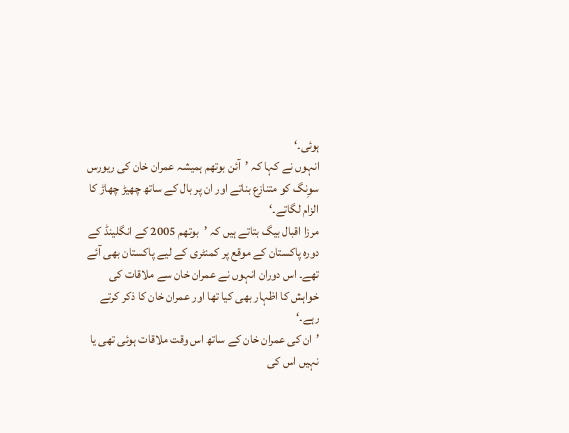ہوئی۔‘
انہوں نے کہا کہ ’آئن بوتھم ہمیشہ عمران خان کی ریورس سوِنگ کو متنازع بناتے اور ان پر بال کے ساتھ چھیڑ چھاڑ کا الزام لگاتے۔‘
مرزا اقبال بیگ بتاتے ہیں کہ ’بوتھم 2005 کے انگلینڈ کے دورہ پاکستان کے موقع پر کمنٹری کے لیے پاکستان بھی آئے تھے۔ اس دوران انہوں نے عمران خان سے ملاقات کی خواہش کا اظہار بھی کیا تھا اور عمران خان کا ذکر کرتے رہے۔‘
’ان کی عمران خان کے ساتھ اس وقت ملاقات ہوئی تھی یا نہیں اس کی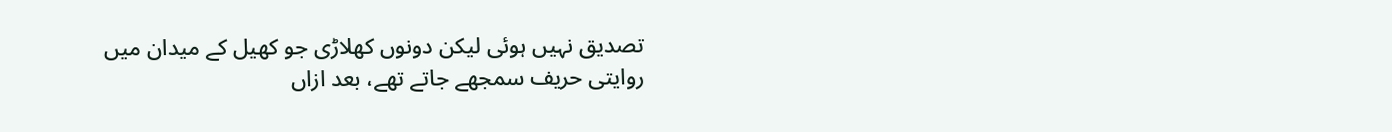تصدیق نہیں ہوئی لیکن دونوں کھلاڑی جو کھیل کے میدان میں روایتی حریف سمجھے جاتے تھے، بعد ازاں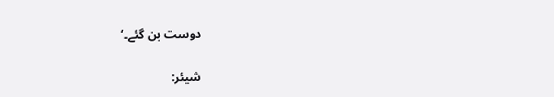دوست بن گئے۔‘

شیئر: